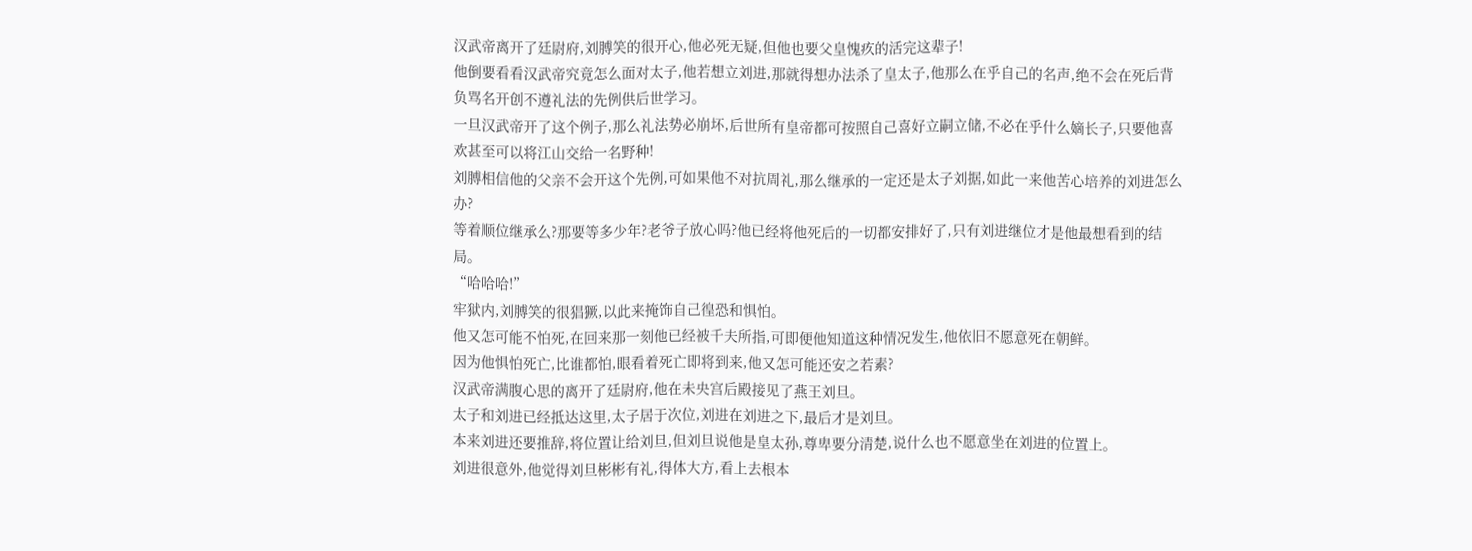汉武帝离开了廷尉府,刘膊笑的很开心,他必死无疑,但他也要父皇愧疚的活完这辈子!
他倒要看看汉武帝究竟怎么面对太子,他若想立刘进,那就得想办法杀了皇太子,他那么在乎自己的名声,绝不会在死后背负骂名开创不遵礼法的先例供后世学习。
一旦汉武帝开了这个例子,那么礼法势必崩坏,后世所有皇帝都可按照自己喜好立嗣立储,不必在乎什么嫡长子,只要他喜欢甚至可以将江山交给一名野种!
刘膊相信他的父亲不会开这个先例,可如果他不对抗周礼,那么继承的一定还是太子刘据,如此一来他苦心培养的刘进怎么办?
等着顺位继承么?那要等多少年?老爷子放心吗?他已经将他死后的一切都安排好了,只有刘进继位才是他最想看到的结局。
“哈哈哈!”
牢狱内,刘膊笑的很猖獗,以此来掩饰自己徨恐和惧怕。
他又怎可能不怕死,在回来那一刻他已经被千夫所指,可即便他知道这种情况发生,他依旧不愿意死在朝鲜。
因为他惧怕死亡,比谁都怕,眼看着死亡即将到来,他又怎可能还安之若素?
汉武帝满腹心思的离开了廷尉府,他在未央宫后殿接见了燕王刘旦。
太子和刘进已经抵达这里,太子居于次位,刘进在刘进之下,最后才是刘旦。
本来刘进还要推辞,将位置让给刘旦,但刘旦说他是皇太孙,尊卑要分清楚,说什么也不愿意坐在刘进的位置上。
刘进很意外,他觉得刘旦彬彬有礼,得体大方,看上去根本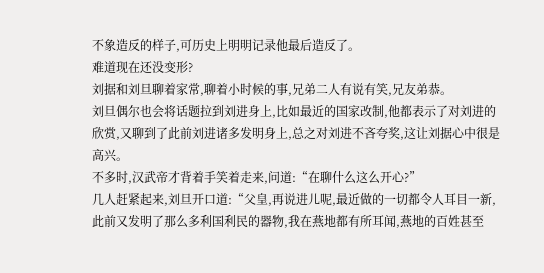不象造反的样子,可历史上明明记录他最后造反了。
难道现在还没变形?
刘据和刘旦聊着家常,聊着小时候的事,兄弟二人有说有笑,兄友弟恭。
刘旦偶尔也会将话题拉到刘进身上,比如最近的国家改制,他都表示了对刘进的欣赏,又聊到了此前刘进诸多发明身上,总之对刘进不吝夸奖,这让刘据心中很是高兴。
不多时,汉武帝才背着手笑着走来,问道:“在聊什么这么开心?”
几人赶紧起来,刘旦开口道:“父皇,再说进儿呢,最近做的一切都令人耳目一新,此前又发明了那么多利国利民的器物,我在燕地都有所耳闻,燕地的百姓甚至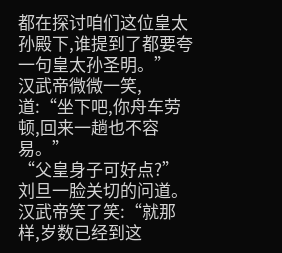都在探讨咱们这位皇太孙殿下,谁提到了都要夸一句皇太孙圣明。”
汉武帝微微一笑,道:“坐下吧,你舟车劳顿,回来一趟也不容易。”
“父皇身子可好点?”
刘旦一脸关切的问道。
汉武帝笑了笑:“就那样,岁数已经到这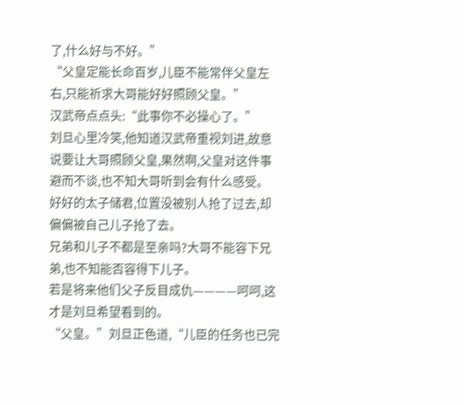了,什么好与不好。”
“父皇定能长命百岁,儿臣不能常伴父皇左右,只能祈求大哥能好好照顾父皇。”
汉武帝点点头:“此事你不必操心了。”
刘旦心里冷笑,他知道汉武帝重视刘进,故意说要让大哥照顾父皇,果然啊,父皇对这件事避而不谈,也不知大哥听到会有什么感受。
好好的太子储君,位置没被别人抢了过去,却偏偏被自己儿子抢了去。
兄弟和儿子不都是至亲吗?大哥不能容下兄弟,也不知能否容得下儿子。
若是将来他们父子反目成仇————呵呵,这才是刘旦希望看到的。
“父皇。”刘旦正色道,“儿臣的任务也已完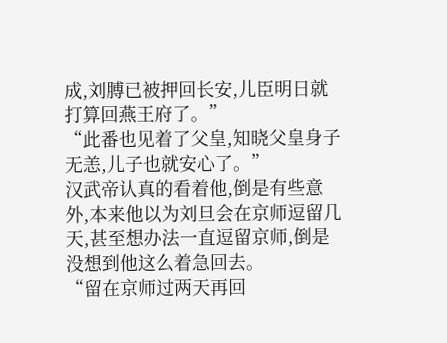成,刘膊已被押回长安,儿臣明日就打算回燕王府了。”
“此番也见着了父皇,知晓父皇身子无恙,儿子也就安心了。”
汉武帝认真的看着他,倒是有些意外,本来他以为刘旦会在京师逗留几天,甚至想办法一直逗留京师,倒是没想到他这么着急回去。
“留在京师过两天再回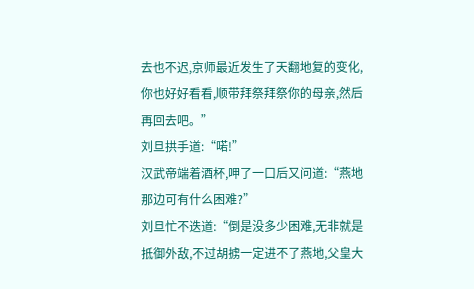去也不迟,京师最近发生了天翻地复的变化,你也好好看看,顺带拜祭拜祭你的母亲,然后再回去吧。”
刘旦拱手道:“喏!”
汉武帝端着酒杯,呷了一口后又问道:“燕地那边可有什么困难?”
刘旦忙不迭道:“倒是没多少困难,无非就是抵御外敌,不过胡掳一定进不了燕地,父皇大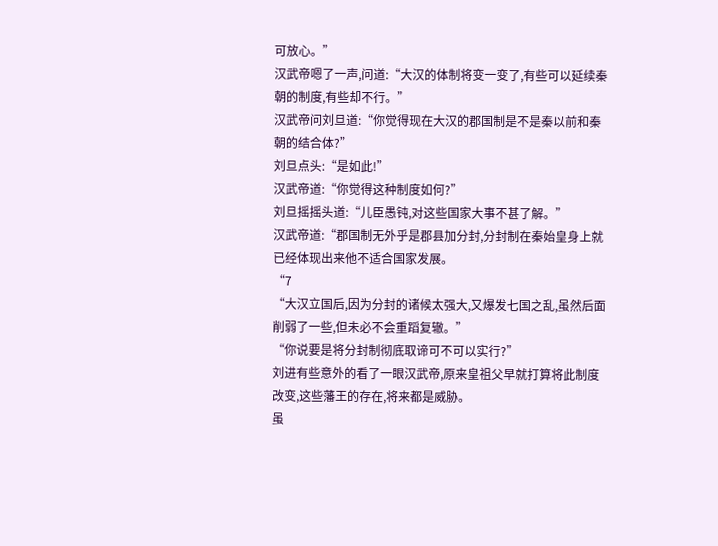可放心。”
汉武帝嗯了一声,问道:“大汉的体制将变一变了,有些可以延续秦朝的制度,有些却不行。”
汉武帝问刘旦道:“你觉得现在大汉的郡国制是不是秦以前和秦朝的结合体?”
刘旦点头:“是如此!”
汉武帝道:“你觉得这种制度如何?”
刘旦摇摇头道:“儿臣愚钝,对这些国家大事不甚了解。”
汉武帝道:“郡国制无外乎是郡县加分封,分封制在秦始皇身上就已经体现出来他不适合国家发展。
“7
“大汉立国后,因为分封的诸候太强大,又爆发七国之乱,虽然后面削弱了一些,但未必不会重蹈复辙。”
“你说要是将分封制彻底取谛可不可以实行?”
刘进有些意外的看了一眼汉武帝,原来皇祖父早就打算将此制度改变,这些藩王的存在,将来都是威胁。
虽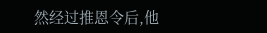然经过推恩令后,他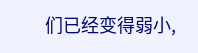们已经变得弱小,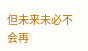但未来未必不会再